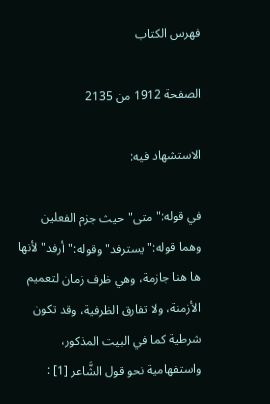فهرس الكتاب

الصفحة 1912 من 2135

الاستشهاد فيه:

في قوله:"متى"حيث جزم الفعلين وهما قوله:"يسترفد"وقوله:"أرفد"لأنها ها هنا جازمة، وهي ظرف زمان لتعميم الأزمنة، ولا تفارق الظرفية، وقد تكون شرطية كما في البيت المذكور، واستفهامية نحو قول الشَّاعر [1] :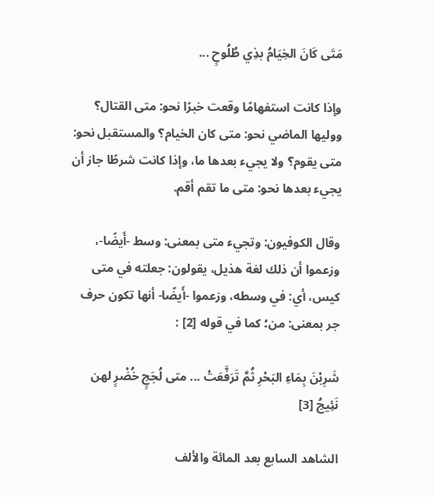مَتَى كَانَ الخِيَامُ بذِي طُلُوحٍ ...

وإذا كانت استفهامًا وقعت خبرًا نحو: متى القتال؟ ووليها الماضي نحو: متى كان الخيام؟ والمستقبل نحو: متى يقوم؟ ولا يجيء بعدها ما، وإذا كانت شرطًا جاز أن يجيء بعدها نحو: متى ما تقم أقم.

وقال الكوفيون: وتجيء متى بمعنى: وسط -أَيضًا-، وزعموا أن ذلك لغة هذيل، يقولون: جعلته في متى كيس، أي: في وسطه، وزعموا -أَيضًا- أنها تكون حرف جر بمعنى: من؛ كما في قوله [2] :

شَرِبْنَ بِمَاءِ البَحْرِ ثُمَّ تَرَفَّعَتْ ... متى لُجَجٍ خُضْرٍ لهن نَئِيجُ [3]

الشاهد السابع بعد المائة والألف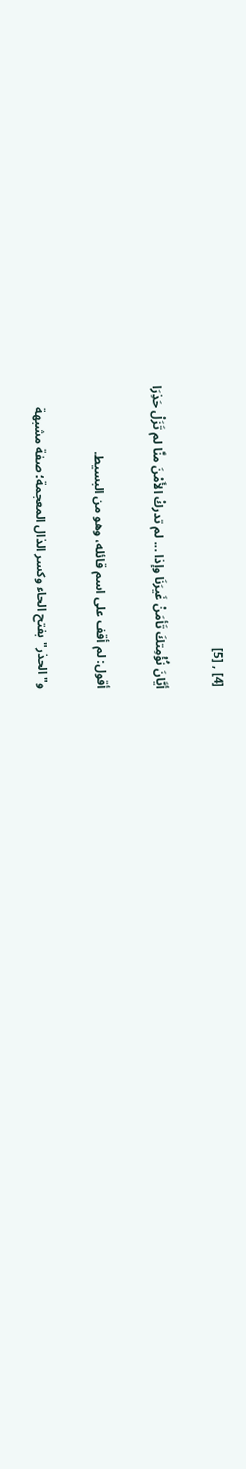[4] , [5]

أيَّانَ نُؤْمِتكَ تَأمَنْ غَيرَنَا وإذا ... لم تدركْ الأَمْنَ منَّا لم تَزَلْ حَذِرَا

أقول: لم أقف على اسم قائله، وهو من البسيط.

و"الحذر"بفتح الحاء وكسر الذال المعجمة؛ صفة مشبهة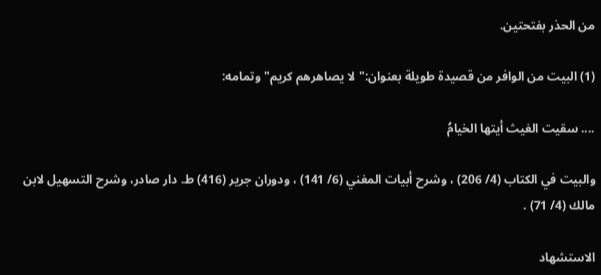من الحذر بفتحتين.

(1) البيت من الوافر من قصيدة طويلة بعنوان:"لا يصاهرهم كريم"وتمامه:

.... سقيت الغيث أيتها الخيامُ

والبيت في الكتاب (4/ 206) ، وشرح أبيات المغني (6/ 141) ، ودوران جرير (416) ط. دار صادر، وشرح التسهيل لابن مالك (4/ 71) .

الاستشهاد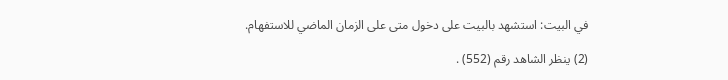في البيت: استشهد بالبيت على دخول متى على الزمان الماضي للاستفهام.

(2) ينظر الشاهد رقم (552) .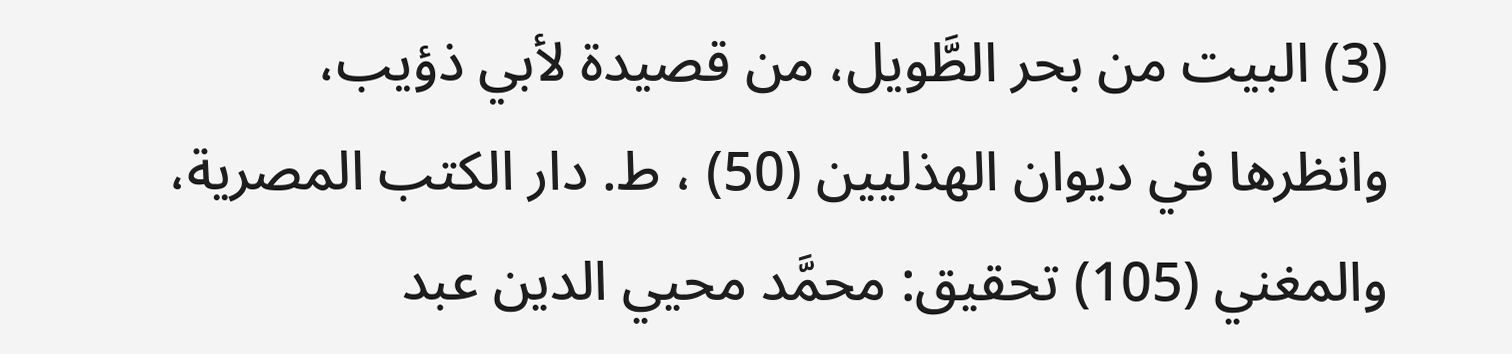(3) البيت من بحر الطَّويل، من قصيدة لأبي ذؤيب، وانظرها في ديوان الهذليين (50) ، ط. دار الكتب المصرية، والمغني (105) تحقيق: محمَّد محيي الدين عبد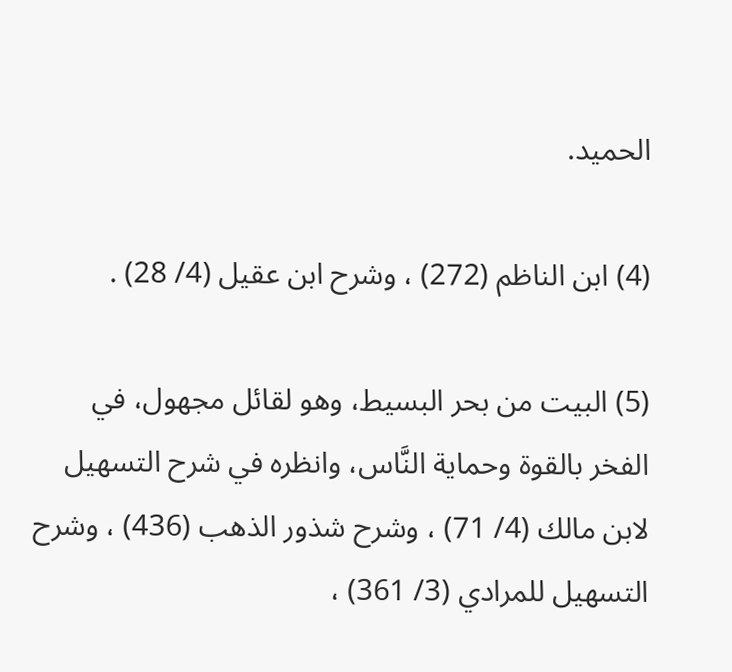الحميد.

(4) ابن الناظم (272) ، وشرح ابن عقيل (4/ 28) .

(5) البيت من بحر البسيط، وهو لقائل مجهول، في الفخر بالقوة وحماية النَّاس، وانظره في شرح التسهيل لابن مالك (4/ 71) ، وشرح شذور الذهب (436) ، وشرح التسهيل للمرادي (3/ 361) ،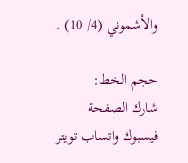والأشموني (4/ 10) .

حجم الخط:
شارك الصفحة
فيسبوك واتساب تويتر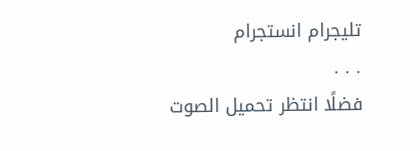تليجرام انستجرام
. . .
فضلًا انتظر تحميل الصوت